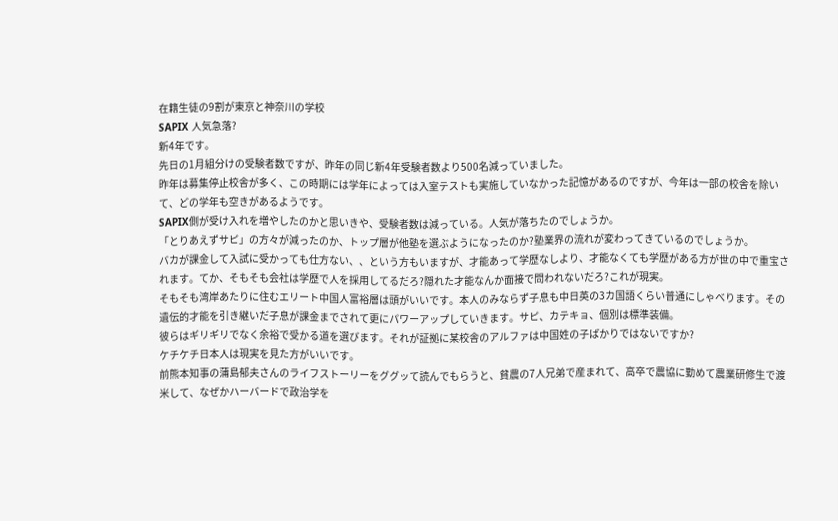在籍生徒の9割が東京と神奈川の学校
SAPIX 人気急落?
新4年です。
先日の1月組分けの受験者数ですが、昨年の同じ新4年受験者数より500名減っていました。
昨年は募集停止校舎が多く、この時期には学年によっては入室テストも実施していなかった記憶があるのですが、今年は一部の校舎を除いて、どの学年も空きがあるようです。
SAPIX側が受け入れを増やしたのかと思いきや、受験者数は減っている。人気が落ちたのでしょうか。
「とりあえずサピ」の方々が減ったのか、トップ層が他塾を選ぶようになったのか?塾業界の流れが変わってきているのでしょうか。
バカが課金して入試に受かっても仕方ない、、という方もいますが、才能あって学歴なしより、才能なくても学歴がある方が世の中で重宝されます。てか、そもそも会社は学歴で人を採用してるだろ?隠れた才能なんか面接で問われないだろ?これが現実。
そもそも湾岸あたりに住むエリート中国人富裕層は頭がいいです。本人のみならず子息も中日英の3カ国語くらい普通にしゃべります。その遺伝的才能を引き継いだ子息が課金までされて更にパワーアップしていきます。サピ、カテキョ、個別は標準装備。
彼らはギリギリでなく余裕で受かる道を選びます。それが証拠に某校舎のアルファは中国姓の子ばかりではないですか?
ケチケチ日本人は現実を見た方がいいです。
前熊本知事の蒲島郁夫さんのライフストーリーをググッて読んでもらうと、貧農の7人兄弟で産まれて、高卒で農協に勤めて農業研修生で渡米して、なぜかハーバードで政治学を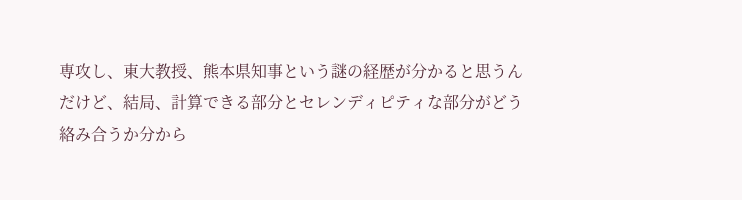専攻し、東大教授、熊本県知事という謎の経歴が分かると思うんだけど、結局、計算できる部分とセレンディピティな部分がどう絡み合うか分から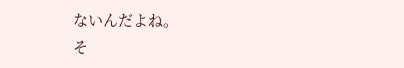ないんだよね。
そ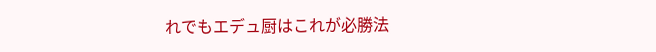れでもエデュ厨はこれが必勝法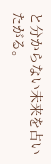と分からない未来を占いたがる。